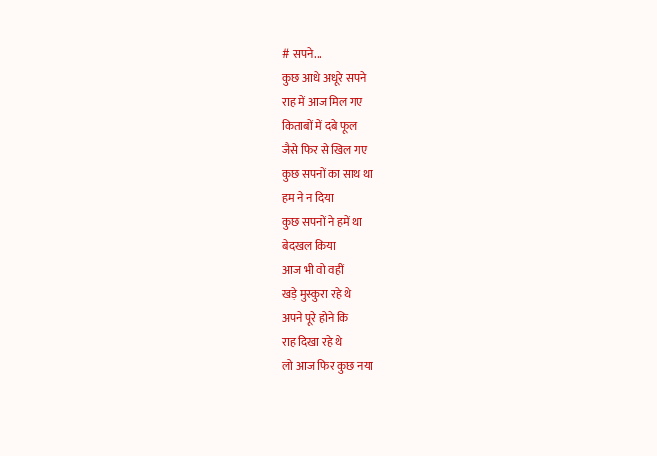# सपने...
कुछ आधे अधूरे सपने
राह में आज मिल गए
किताबों में दबे फूल
जैसे फिर से खिल गए
कुछ सपनों का साथ था
हम ने न दिया
कुछ सपनों ने हमें था
बेदखल किया
आज भी वो वहीं
खड़े मुस्कुरा रहे थे
अपने पूरे होने कि
राह दिखा रहे थे
लो आज फिर कुछ नया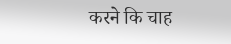करने कि चाह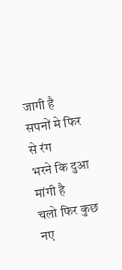जागी है
सपनों मे फिर से रंग
भरने कि दुआ मांगी है
चलो फिर कुछ नए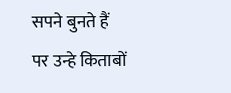सपने बुनते हैं
पर उन्हे किताबों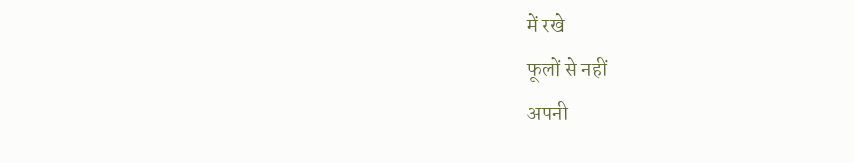में रखे
फूलों से नहीं
अपनी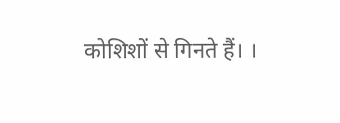कोशिशों से गिनते हैं। ।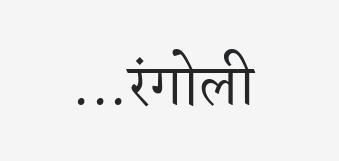...रंगोली